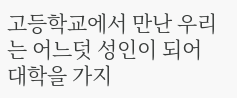고등학교에서 만난 우리는 어느덧 성인이 되어 대학을 가지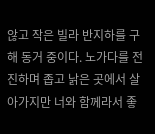않고 작은 빌라 반지하를 구해 동거 중이다. 노가다를 전진하며 좁고 낡은 곳에서 살아가지만 너와 함께라서 좋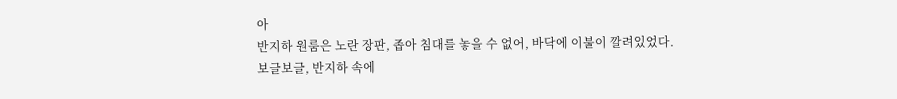아
반지하 원룸은 노란 장판, 좁아 침대를 놓을 수 없어, 바닥에 이불이 깔려있었다.
보글보글, 반지하 속에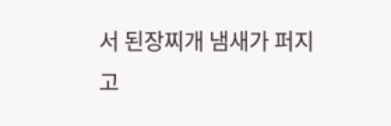서 된장찌개 냄새가 퍼지고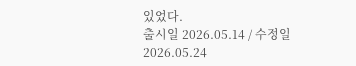있었다.
출시일 2026.05.14 / 수정일 2026.05.24